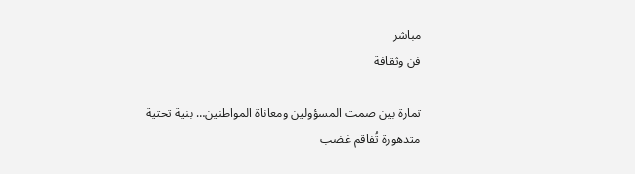مباشر
فن وثقافة

تمارة بين صمت المسؤولين ومعاناة المواطنين… بنية تحتية متدهورة تُفاقم غضب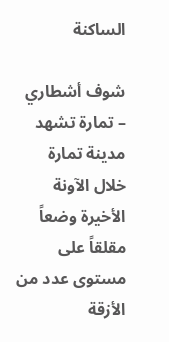الساكنة

شوف أشطاري – تمارة تشهد مدينة تمارة خلال الآونة الأخيرة وضعاً مقلقاً على مستوى عدد من الأزقة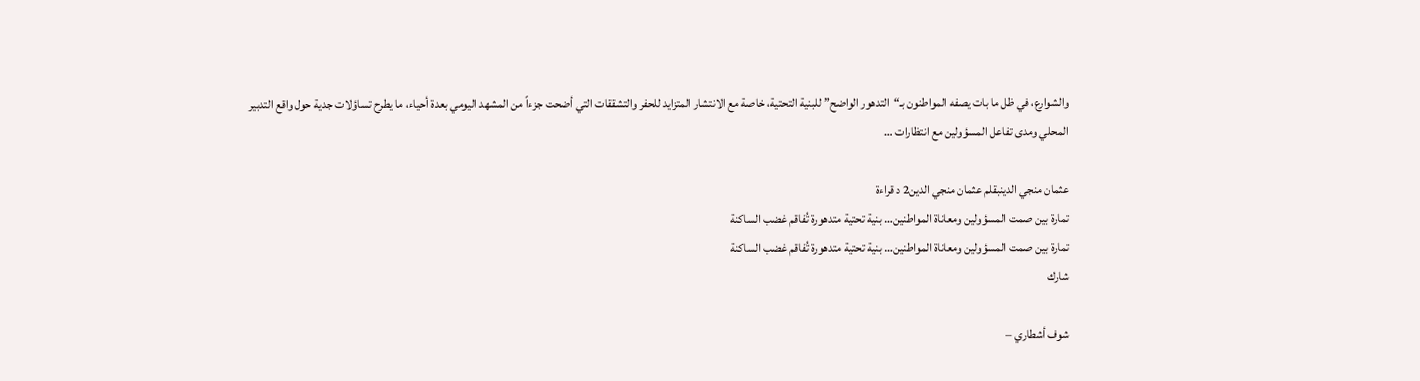والشوارع، في ظل ما بات يصفه المواطنون بـ“التدهور الواضح” للبنية التحتية، خاصة مع الانتشار المتزايد للحفر والتشققات التي أضحت جزءاً من المشهد اليومي بعدة أحياء، ما يطرح تساؤلات جدية حول واقع التدبير المحلي ومدى تفاعل المسؤولين مع انتظارات …

عثمان منجي الدينبقلم عثمان منجي الدين2 د قراءة
تمارة بين صمت المسؤولين ومعاناة المواطنين… بنية تحتية متدهورة تُفاقم غضب الساكنة
تمارة بين صمت المسؤولين ومعاناة المواطنين… بنية تحتية متدهورة تُفاقم غضب الساكنة
شارك

شوف أشطاري –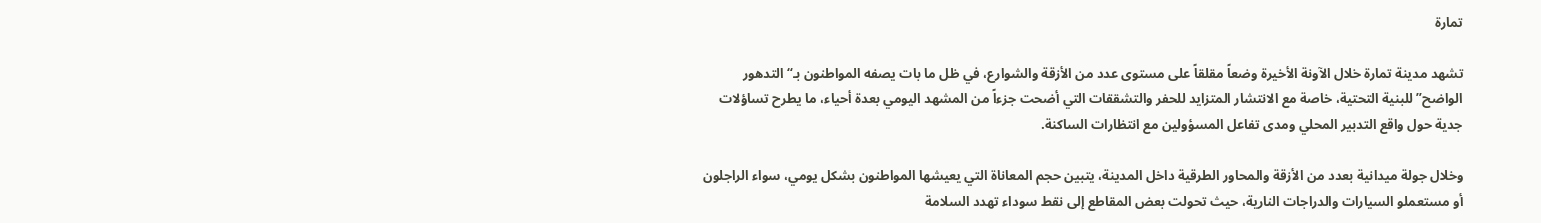تمارة

تشهد مدينة تمارة خلال الآونة الأخيرة وضعاً مقلقاً على مستوى عدد من الأزقة والشوارع، في ظل ما بات يصفه المواطنون بـ“التدهور الواضح” للبنية التحتية، خاصة مع الانتشار المتزايد للحفر والتشققات التي أضحت جزءاً من المشهد اليومي بعدة أحياء، ما يطرح تساؤلات جدية حول واقع التدبير المحلي ومدى تفاعل المسؤولين مع انتظارات الساكنة.

وخلال جولة ميدانية بعدد من الأزقة والمحاور الطرقية داخل المدينة، يتبين حجم المعاناة التي يعيشها المواطنون بشكل يومي، سواء الراجلون أو مستعملو السيارات والدراجات النارية، حيث تحولت بعض المقاطع إلى نقط سوداء تهدد السلامة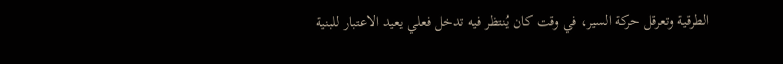الطرقية وتعرقل حركة السير، في وقت كان يُنتظر فيه تدخل فعلي يعيد الاعتبار للبنية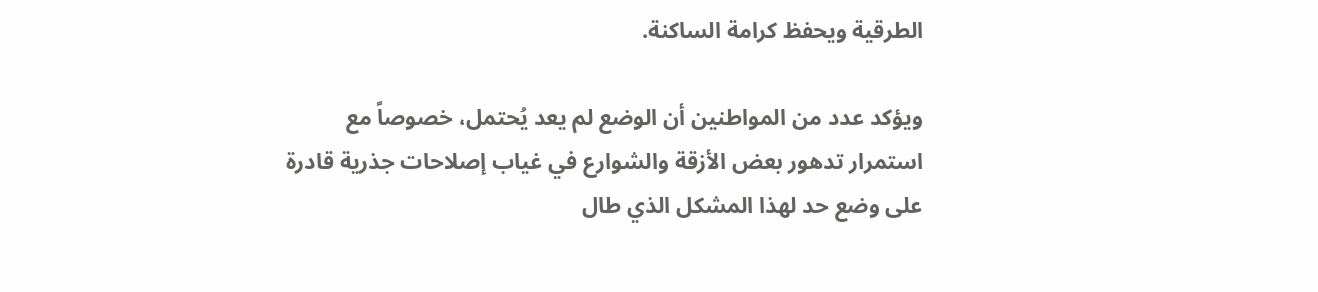الطرقية ويحفظ كرامة الساكنة.

ويؤكد عدد من المواطنين أن الوضع لم يعد يُحتمل، خصوصاً مع استمرار تدهور بعض الأزقة والشوارع في غياب إصلاحات جذرية قادرة على وضع حد لهذا المشكل الذي طال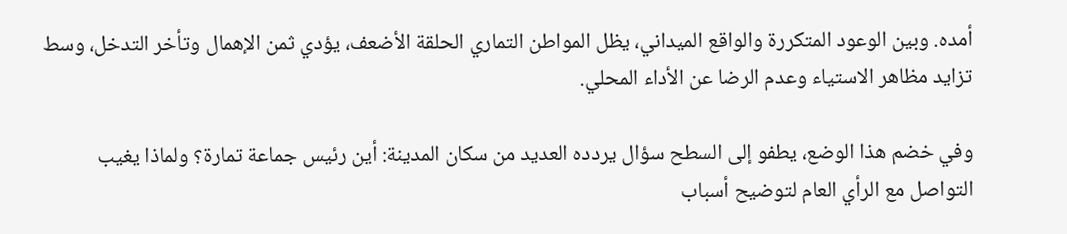أمده. وبين الوعود المتكررة والواقع الميداني، يظل المواطن التماري الحلقة الأضعف، يؤدي ثمن الإهمال وتأخر التدخل، وسط تزايد مظاهر الاستياء وعدم الرضا عن الأداء المحلي.

وفي خضم هذا الوضع، يطفو إلى السطح سؤال يردده العديد من سكان المدينة: أين رئيس جماعة تمارة؟ ولماذا يغيب التواصل مع الرأي العام لتوضيح أسباب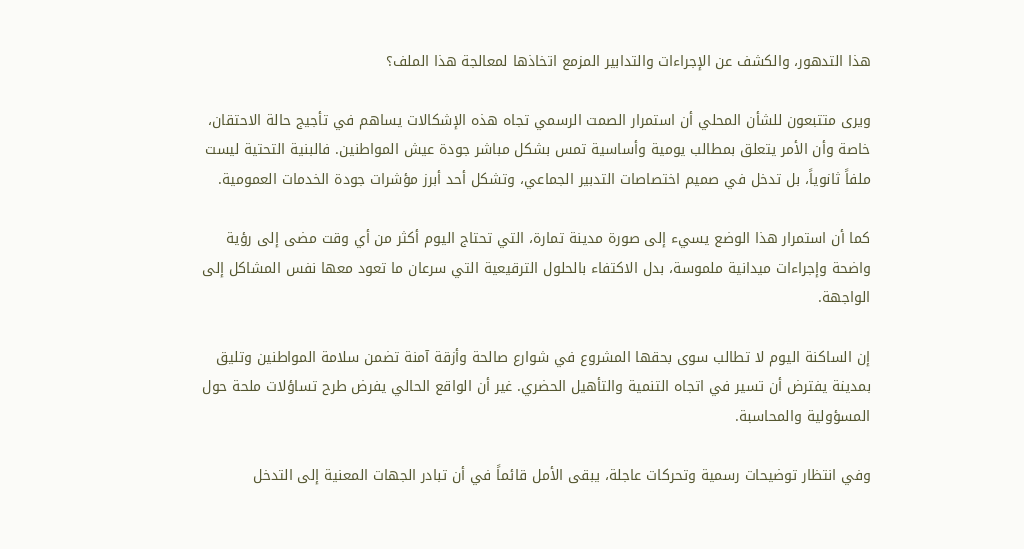هذا التدهور، والكشف عن الإجراءات والتدابير المزمع اتخاذها لمعالجة هذا الملف؟

ويرى متتبعون للشأن المحلي أن استمرار الصمت الرسمي تجاه هذه الإشكالات يساهم في تأجيج حالة الاحتقان، خاصة وأن الأمر يتعلق بمطالب يومية وأساسية تمس بشكل مباشر جودة عيش المواطنين. فالبنية التحتية ليست ملفاً ثانوياً، بل تدخل في صميم اختصاصات التدبير الجماعي، وتشكل أحد أبرز مؤشرات جودة الخدمات العمومية.

كما أن استمرار هذا الوضع يسيء إلى صورة مدينة تمارة، التي تحتاج اليوم أكثر من أي وقت مضى إلى رؤية واضحة وإجراءات ميدانية ملموسة، بدل الاكتفاء بالحلول الترقيعية التي سرعان ما تعود معها نفس المشاكل إلى الواجهة.

إن الساكنة اليوم لا تطالب سوى بحقها المشروع في شوارع صالحة وأزقة آمنة تضمن سلامة المواطنين وتليق بمدينة يفترض أن تسير في اتجاه التنمية والتأهيل الحضري. غير أن الواقع الحالي يفرض طرح تساؤلات ملحة حول المسؤولية والمحاسبة.

وفي انتظار توضيحات رسمية وتحركات عاجلة، يبقى الأمل قائماً في أن تبادر الجهات المعنية إلى التدخل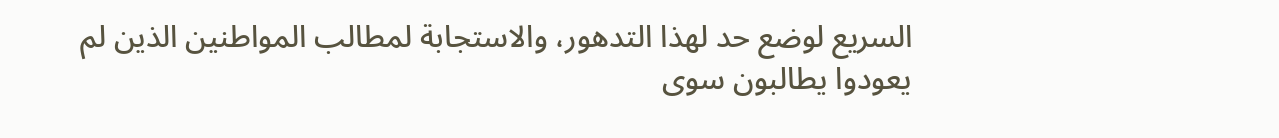السريع لوضع حد لهذا التدهور، والاستجابة لمطالب المواطنين الذين لم يعودوا يطالبون سوى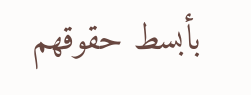بأبسط حقوقهم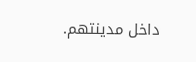داخل مدينتهم.